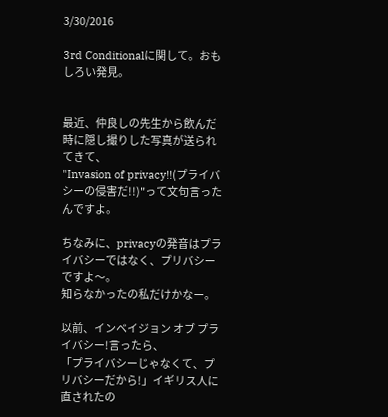3/30/2016

3rd Conditionalに関して。おもしろい発見。


最近、仲良しの先生から飲んだ時に隠し撮りした写真が送られてきて、
"Invasion of privacy!!(プライバシーの侵害だ!!)"って文句言ったんですよ。

ちなみに、privacyの発音はプライバシーではなく、プリバシーですよ〜。
知らなかったの私だけかなー。

以前、インベイジョン オブ プライバシー!言ったら、
「プライバシーじゃなくて、プリバシーだから!」イギリス人に直されたの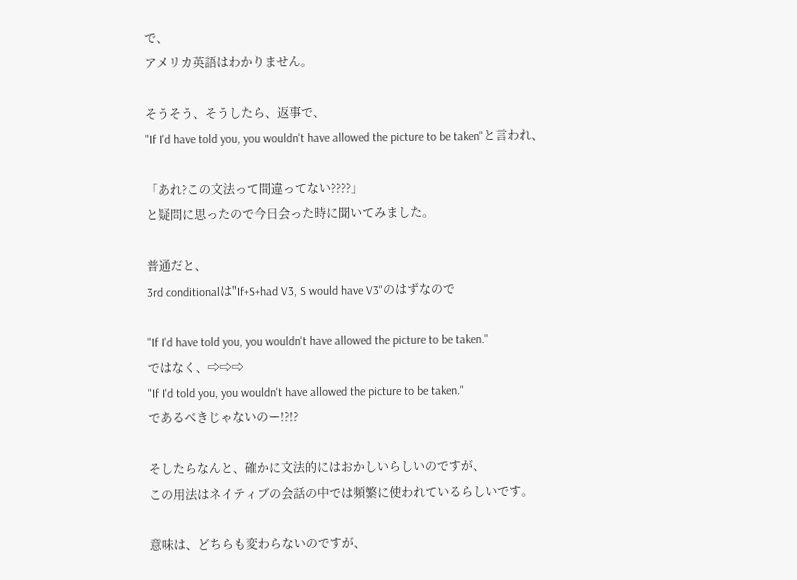で、
アメリカ英語はわかりません。

そうそう、そうしたら、返事で、
"If I'd have told you, you wouldn't have allowed the picture to be taken"と言われ、

「あれ?この文法って間違ってない????」
と疑問に思ったので今日会った時に聞いてみました。

普通だと、
3rd conditionalは"If+S+had V3, S would have V3"のはずなので

"If I'd have told you, you wouldn't have allowed the picture to be taken."
ではなく、⇨⇨⇨
"If I'd told you, you wouldn't have allowed the picture to be taken."
であるべきじゃないのー!?!?

そしたらなんと、確かに文法的にはおかしいらしいのですが、
この用法はネイティブの会話の中では頻繁に使われているらしいです。

意味は、どちらも変わらないのですが、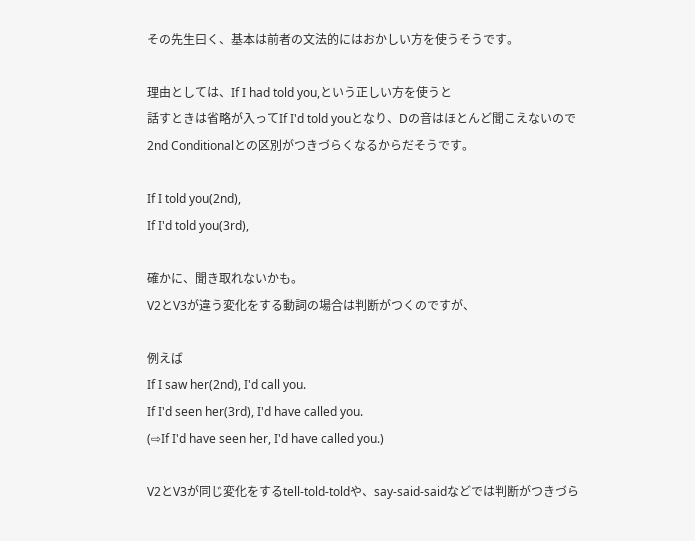その先生曰く、基本は前者の文法的にはおかしい方を使うそうです。

理由としては、If I had told you,という正しい方を使うと
話すときは省略が入ってIf I'd told youとなり、Dの音はほとんど聞こえないので
2nd Conditionalとの区別がつきづらくなるからだそうです。

If I told you(2nd),
If I'd told you(3rd),

確かに、聞き取れないかも。
V2とV3が違う変化をする動詞の場合は判断がつくのですが、

例えば
If I saw her(2nd), I'd call you.
If I'd seen her(3rd), I'd have called you.
(⇨If I'd have seen her, I'd have called you.)

V2とV3が同じ変化をするtell-told-toldや、say-said-saidなどでは判断がつきづら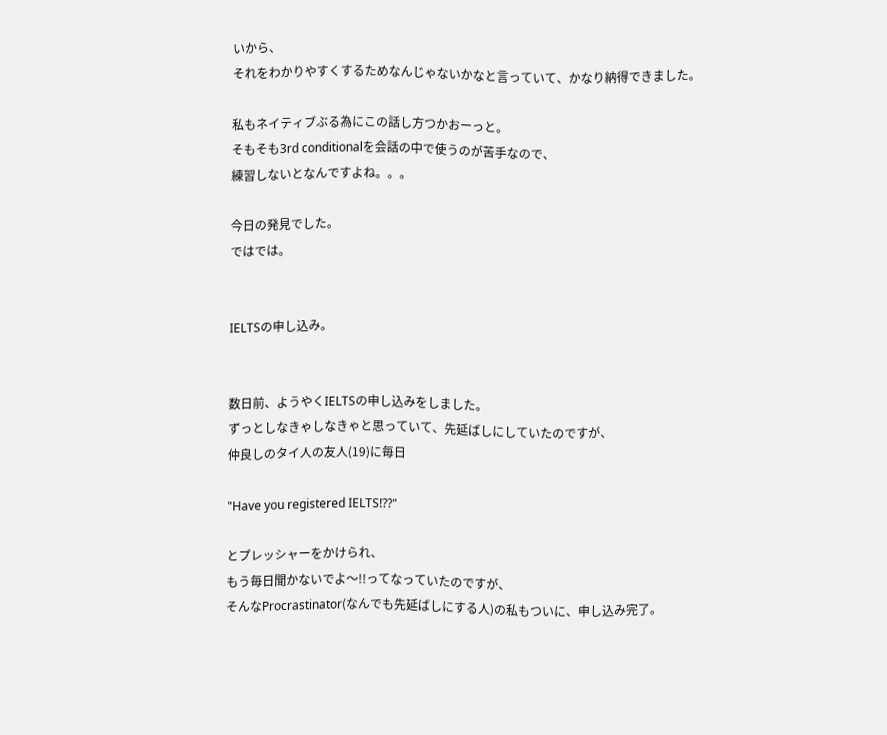いから、
それをわかりやすくするためなんじゃないかなと言っていて、かなり納得できました。

私もネイティブぶる為にこの話し方つかおーっと。
そもそも3rd conditionalを会話の中で使うのが苦手なので、
練習しないとなんですよね。。。

今日の発見でした。
ではでは。


IELTSの申し込み。


数日前、ようやくIELTSの申し込みをしました。
ずっとしなきゃしなきゃと思っていて、先延ばしにしていたのですが、
仲良しのタイ人の友人(19)に毎日

"Have you registered IELTS!??"

とプレッシャーをかけられ、
もう毎日聞かないでよ〜!!ってなっていたのですが、
そんなProcrastinator(なんでも先延ばしにする人)の私もついに、申し込み完了。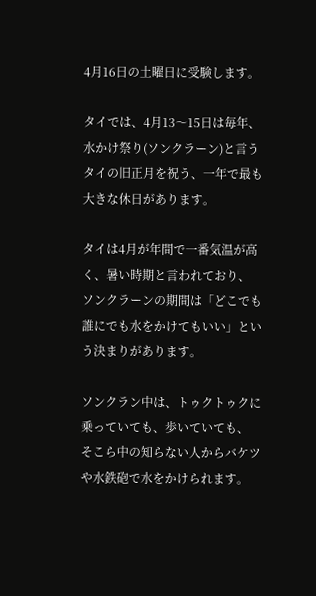4月16日の土曜日に受験します。

タイでは、4月13〜15日は毎年、水かけ祭り(ソンクラーン)と言う
タイの旧正月を祝う、一年で最も大きな休日があります。

タイは4月が年間で一番気温が高く、暑い時期と言われており、
ソンクラーンの期間は「どこでも誰にでも水をかけてもいい」という決まりがあります。

ソンクラン中は、トゥクトゥクに乗っていても、歩いていても、
そこら中の知らない人からバケツや水鉄砲で水をかけられます。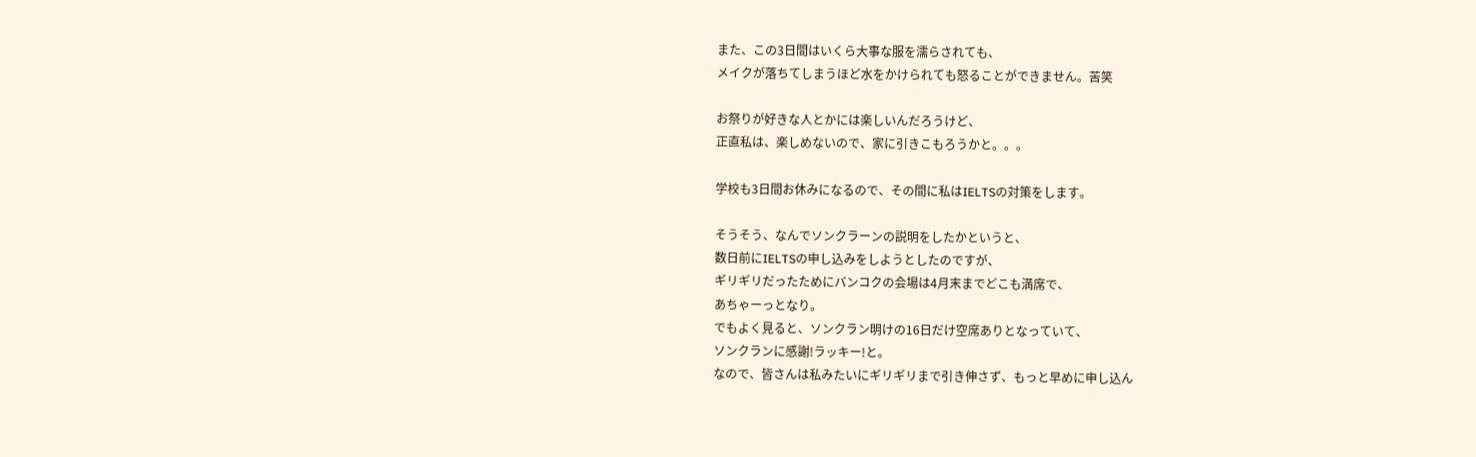また、この3日間はいくら大事な服を濡らされても、
メイクが落ちてしまうほど水をかけられても怒ることができません。苦笑

お祭りが好きな人とかには楽しいんだろうけど、
正直私は、楽しめないので、家に引きこもろうかと。。。

学校も3日間お休みになるので、その間に私はIELTSの対策をします。

そうそう、なんでソンクラーンの説明をしたかというと、
数日前にIELTSの申し込みをしようとしたのですが、
ギリギリだったためにバンコクの会場は4月末までどこも満席で、
あちゃーっとなり。
でもよく見ると、ソンクラン明けの16日だけ空席ありとなっていて、
ソンクランに感謝!ラッキー!と。
なので、皆さんは私みたいにギリギリまで引き伸さず、もっと早めに申し込ん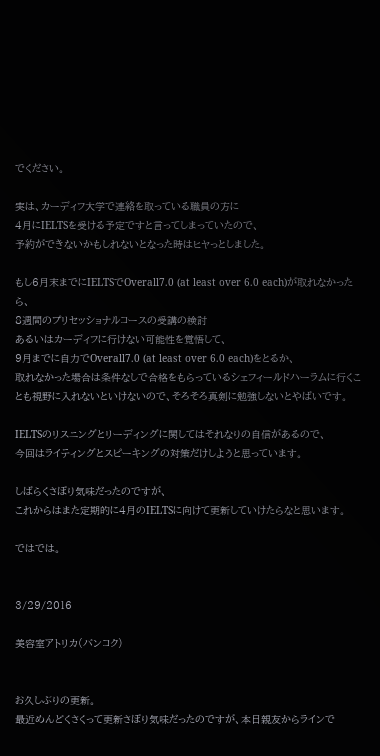でください。

実は、カーディフ大学で連絡を取っている職員の方に
4月にIELTSを受ける予定ですと言ってしまっていたので、
予約ができないかもしれないとなった時はヒヤっとしました。

もし6月末までにIELTSでOverall7.0 (at least over 6.0 each)が取れなかったら、
8週間のプリセッショナルコースの受講の検討
あるいはカーディフに行けない可能性を覚悟して、
9月までに自力でOverall7.0 (at least over 6.0 each)をとるか、
取れなかった場合は条件なしで合格をもらっているシェフィールドハーラムに行くことも視野に入れないといけないので、そろそろ真剣に勉強しないとやばいです。

IELTSのリスニングとリーディングに関してはそれなりの自信があるので、
今回はライティングとスピーキングの対策だけしようと思っています。

しばらくさぼり気味だったのですが、
これからはまた定期的に4月のIELTSに向けて更新していけたらなと思います。

ではでは。


3/29/2016

美容室アトリカ(バンコク)


お久しぶりの更新。
最近めんどくさくって更新さぼり気味だったのですが、本日親友からラインで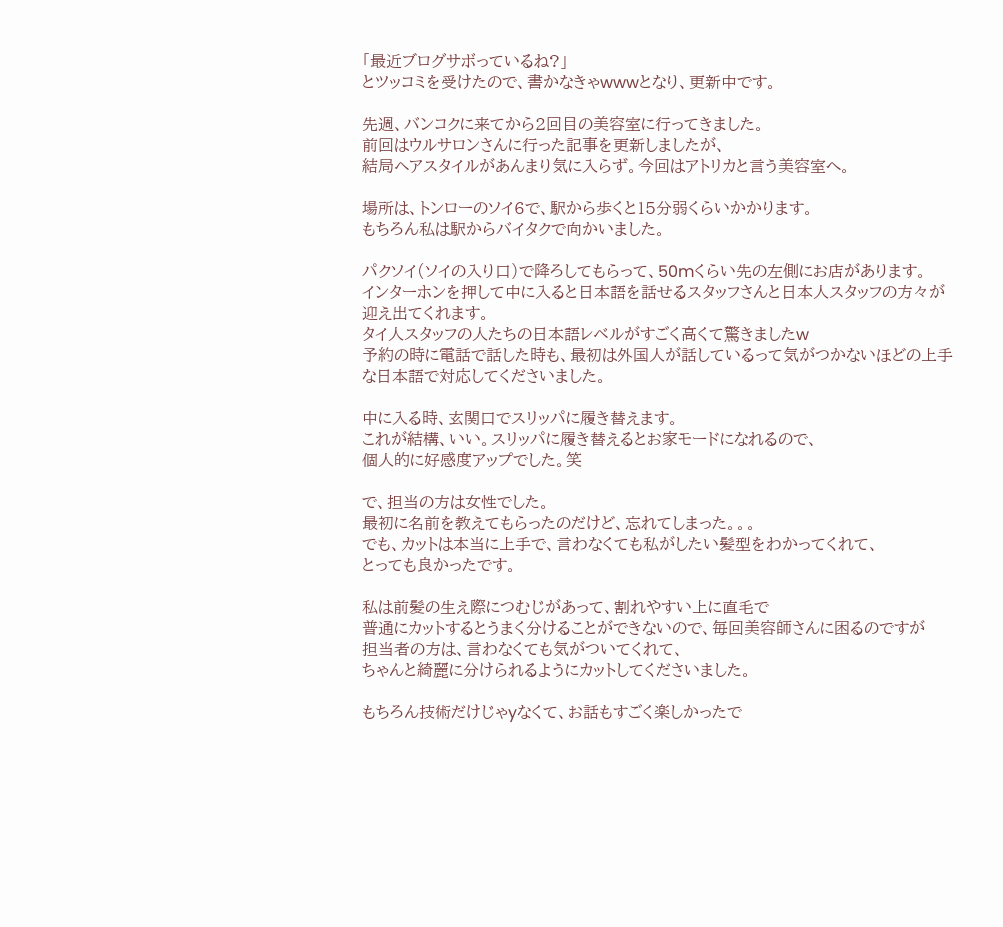「最近ブログサボっているね?」
とツッコミを受けたので、書かなきゃwwwとなり、更新中です。

先週、バンコクに来てから2回目の美容室に行ってきました。
前回はウルサロンさんに行った記事を更新しましたが、
結局ヘアスタイルがあんまり気に入らず。今回はアトリカと言う美容室へ。

場所は、トンローのソイ6で、駅から歩くと15分弱くらいかかります。
もちろん私は駅からバイタクで向かいました。

パクソイ(ソイの入り口)で降ろしてもらって、50mくらい先の左側にお店があります。
インターホンを押して中に入ると日本語を話せるスタッフさんと日本人スタッフの方々が迎え出てくれます。
タイ人スタッフの人たちの日本語レベルがすごく高くて驚きましたw
予約の時に電話で話した時も、最初は外国人が話しているって気がつかないほどの上手な日本語で対応してくださいました。

中に入る時、玄関口でスリッパに履き替えます。
これが結構、いい。スリッパに履き替えるとお家モードになれるので、
個人的に好感度アップでした。笑

で、担当の方は女性でした。
最初に名前を教えてもらったのだけど、忘れてしまった。。。
でも、カットは本当に上手で、言わなくても私がしたい髪型をわかってくれて、
とっても良かったです。

私は前髪の生え際につむじがあって、割れやすい上に直毛で
普通にカットするとうまく分けることができないので、毎回美容師さんに困るのですが
担当者の方は、言わなくても気がついてくれて、
ちゃんと綺麗に分けられるようにカットしてくださいました。

もちろん技術だけじゃyなくて、お話もすごく楽しかったで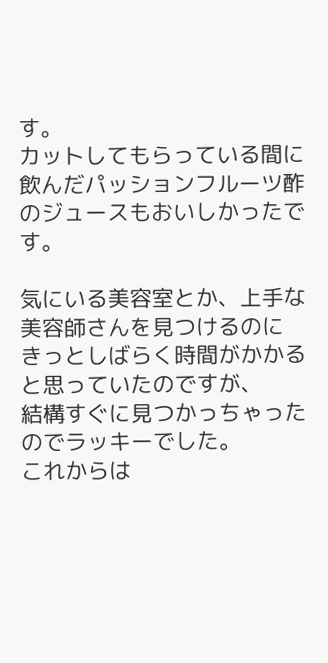す。
カットしてもらっている間に飲んだパッションフルーツ酢のジュースもおいしかったです。

気にいる美容室とか、上手な美容師さんを見つけるのに
きっとしばらく時間がかかると思っていたのですが、
結構すぐに見つかっちゃったのでラッキーでした。
これからは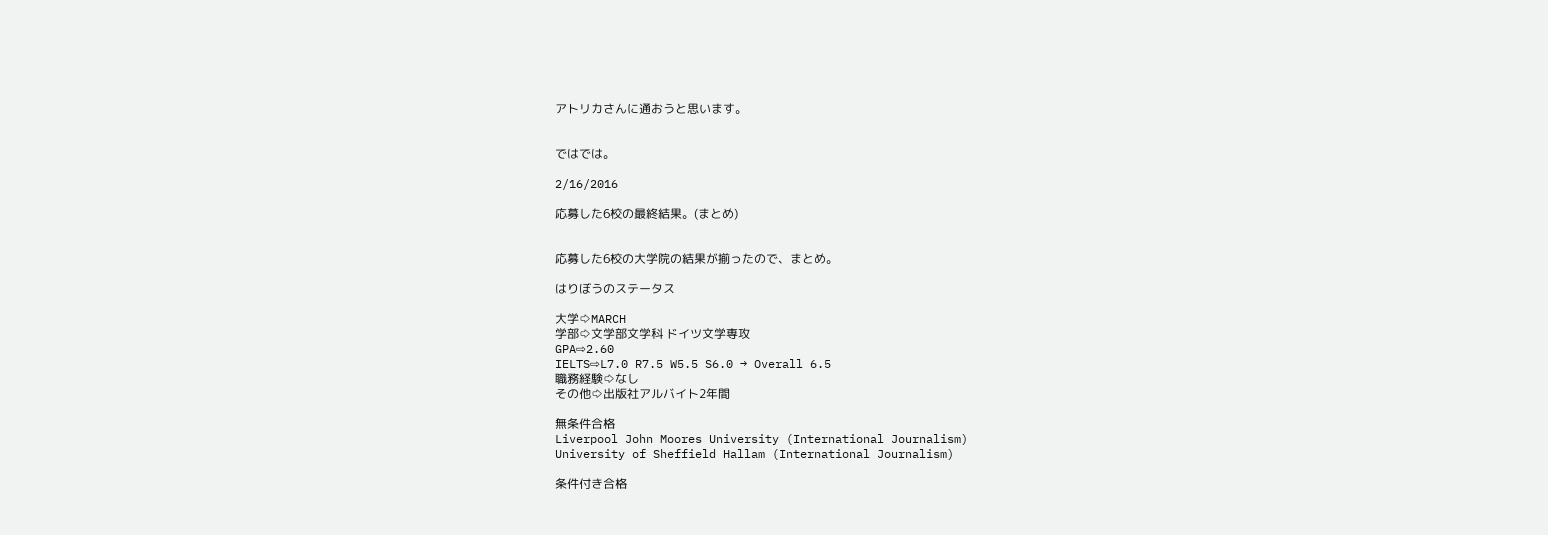アトリカさんに通おうと思います。


ではでは。

2/16/2016

応募した6校の最終結果。(まとめ)


応募した6校の大学院の結果が揃ったので、まとめ。

はりぼうのステータス

大学⇨MARCH
学部⇨文学部文学科 ドイツ文学専攻
GPA⇨2.60
IELTS⇨L7.0 R7.5 W5.5 S6.0 → Overall 6.5
職務経験⇨なし
その他⇨出版社アルバイト2年間

無条件合格
Liverpool John Moores University (International Journalism)
University of Sheffield Hallam (International Journalism)

条件付き合格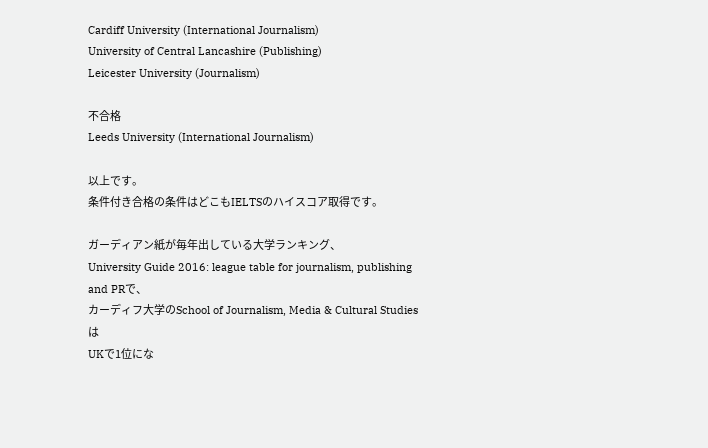Cardiff University (International Journalism)
University of Central Lancashire (Publishing)
Leicester University (Journalism)

不合格
Leeds University (International Journalism)

以上です。
条件付き合格の条件はどこもIELTSのハイスコア取得です。

ガーディアン紙が毎年出している大学ランキング、
University Guide 2016: league table for journalism, publishing and PRで、
カーディフ大学のSchool of Journalism, Media & Cultural Studiesは
UKで1位にな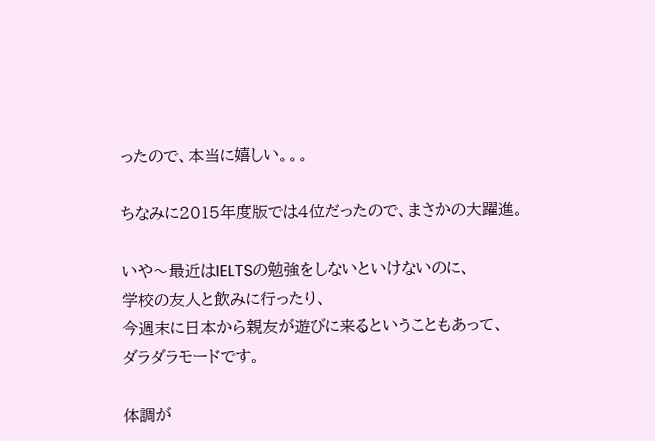ったので、本当に嬉しい。。。

ちなみに2015年度版では4位だったので、まさかの大躍進。

いや〜最近はIELTSの勉強をしないといけないのに、
学校の友人と飲みに行ったり、
今週末に日本から親友が遊びに来るということもあって、
ダラダラモードです。

体調が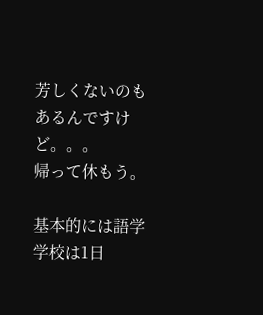芳しくないのもあるんですけど。。。
帰って休もう。

基本的には語学学校は1日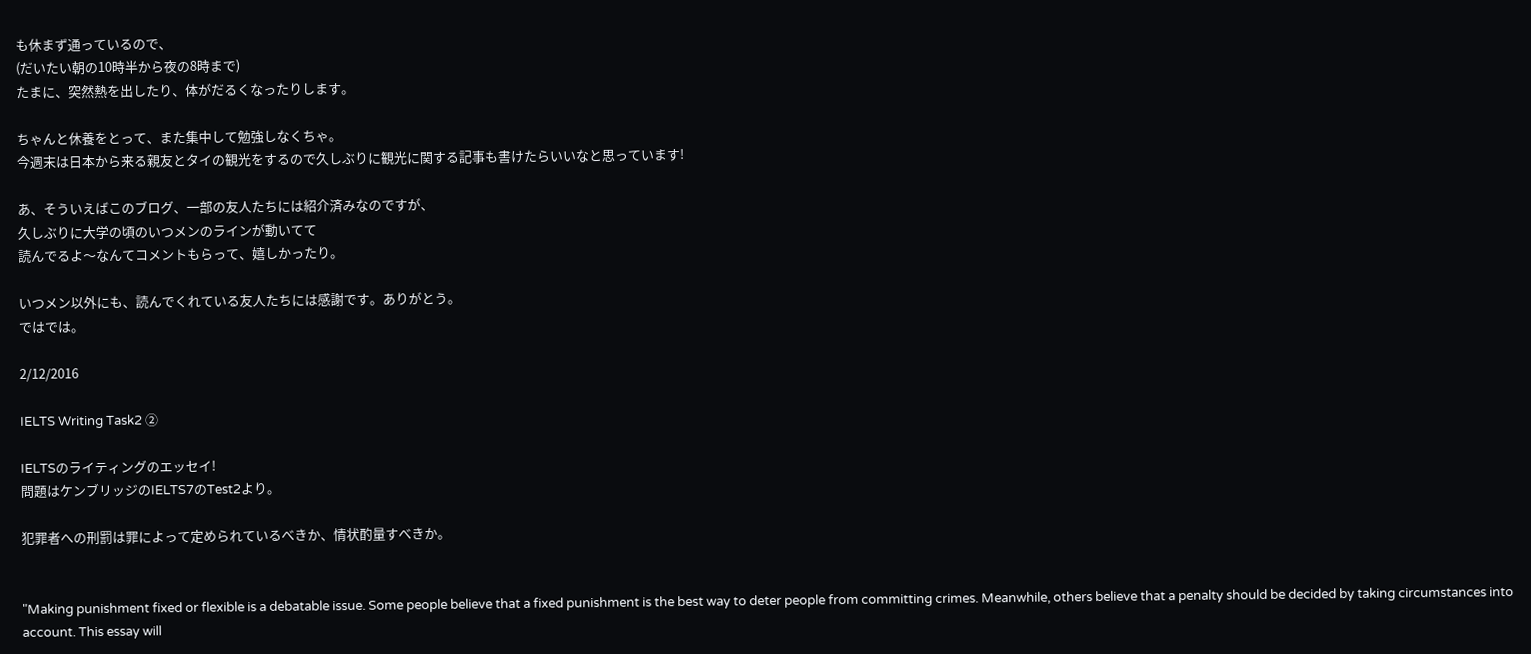も休まず通っているので、
(だいたい朝の10時半から夜の8時まで)
たまに、突然熱を出したり、体がだるくなったりします。

ちゃんと休養をとって、また集中して勉強しなくちゃ。
今週末は日本から来る親友とタイの観光をするので久しぶりに観光に関する記事も書けたらいいなと思っています!

あ、そういえばこのブログ、一部の友人たちには紹介済みなのですが、
久しぶりに大学の頃のいつメンのラインが動いてて
読んでるよ〜なんてコメントもらって、嬉しかったり。

いつメン以外にも、読んでくれている友人たちには感謝です。ありがとう。
ではでは。

2/12/2016

IELTS Writing Task2 ②

IELTSのライティングのエッセイ!
問題はケンブリッジのIELTS7のTest2より。

犯罪者への刑罰は罪によって定められているべきか、情状酌量すべきか。


"Making punishment fixed or flexible is a debatable issue. Some people believe that a fixed punishment is the best way to deter people from committing crimes. Meanwhile, others believe that a penalty should be decided by taking circumstances into account. This essay will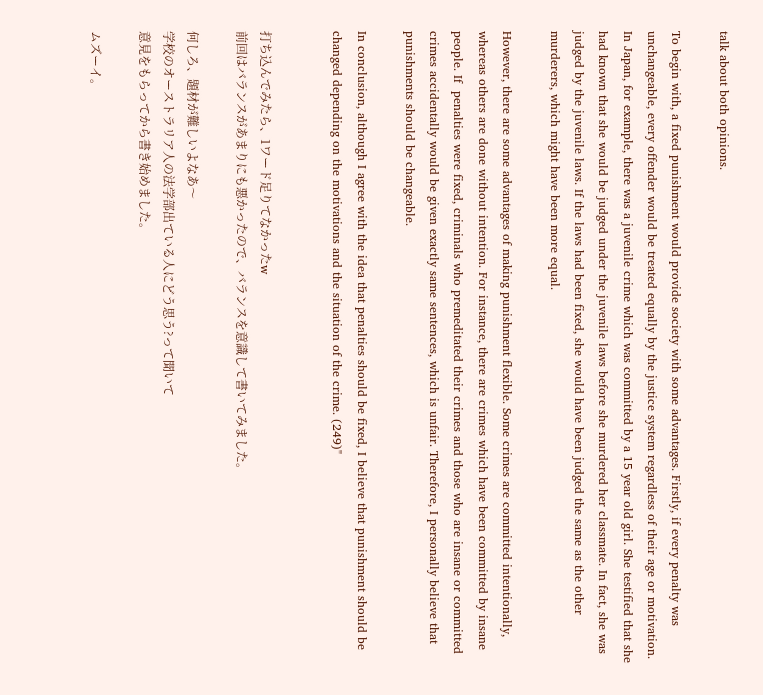talk about both opinions.

To begin with, a fixed punishment would provide society with some advantages. Firstly, if every penalty was unchangeable, every offender would be treated equally by the justice system regardless of their age or motivation. In Japan, for example, there was a juvenile crime which was committed by a 15 year old girl. She testified that she had known that she would be judged under the juvenile laws before she murdered her classmate. In fact, she was judged by the juvenile laws. If the laws had been fixed, she would have been judged the same as the other murderers, which might have been more equal.

However, there are some advantages of making punishment flexible. Some crimes are committed intentionally, whereas others are done without intention. For instance, there are crimes which have been committed by insane people. If  penalties were fixed, criminals who premeditated their crimes and those who are insane or committed crimes accidentally would be given exactly same sentences, which is unfair. Therefore, I personally believe that punishments should be changeable.

In conclusion, although I agree with the idea that penalties should be fixed, I believe that punishment should be changed depending on the motivations and the situation of the crime. (249)"


打ち込んでみたら、1ワード足りてなかったw
前回はバランスがあまりにも悪かったので、バランスを意識して書いてみました。

何しろ、題材が難しいよなあ〜
学校のオーストラリア人の法学部出ている人にどう思う?って聞いて
意見をもらってから書き始めました。

ムズーイ。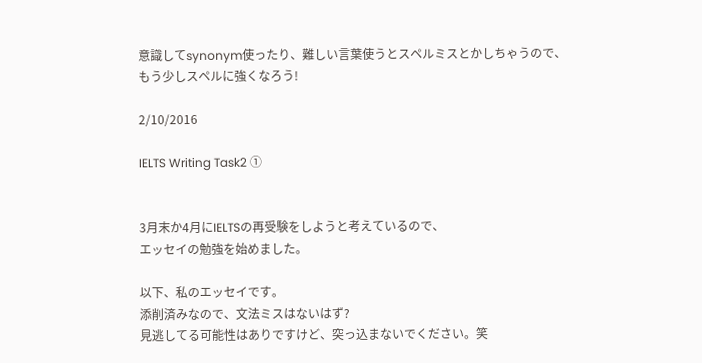意識してsynonym使ったり、難しい言葉使うとスペルミスとかしちゃうので、
もう少しスペルに強くなろう!

2/10/2016

IELTS Writing Task2 ①


3月末か4月にIELTSの再受験をしようと考えているので、
エッセイの勉強を始めました。

以下、私のエッセイです。
添削済みなので、文法ミスはないはず?
見逃してる可能性はありですけど、突っ込まないでください。笑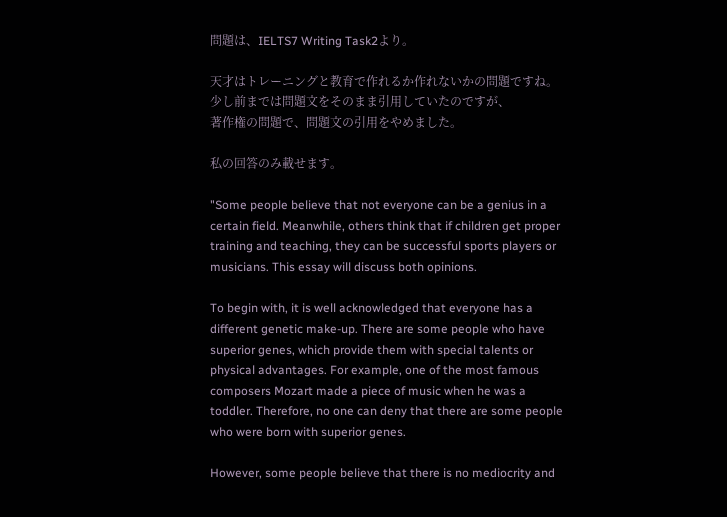問題は、IELTS7 Writing Task2より。

天才はトレーニングと教育で作れるか作れないかの問題ですね。
少し前までは問題文をそのまま引用していたのですが、
著作権の問題で、問題文の引用をやめました。

私の回答のみ載せます。

"Some people believe that not everyone can be a genius in a certain field. Meanwhile, others think that if children get proper training and teaching, they can be successful sports players or musicians. This essay will discuss both opinions.

To begin with, it is well acknowledged that everyone has a different genetic make-up. There are some people who have superior genes, which provide them with special talents or physical advantages. For example, one of the most famous composers Mozart made a piece of music when he was a toddler. Therefore, no one can deny that there are some people who were born with superior genes.

However, some people believe that there is no mediocrity and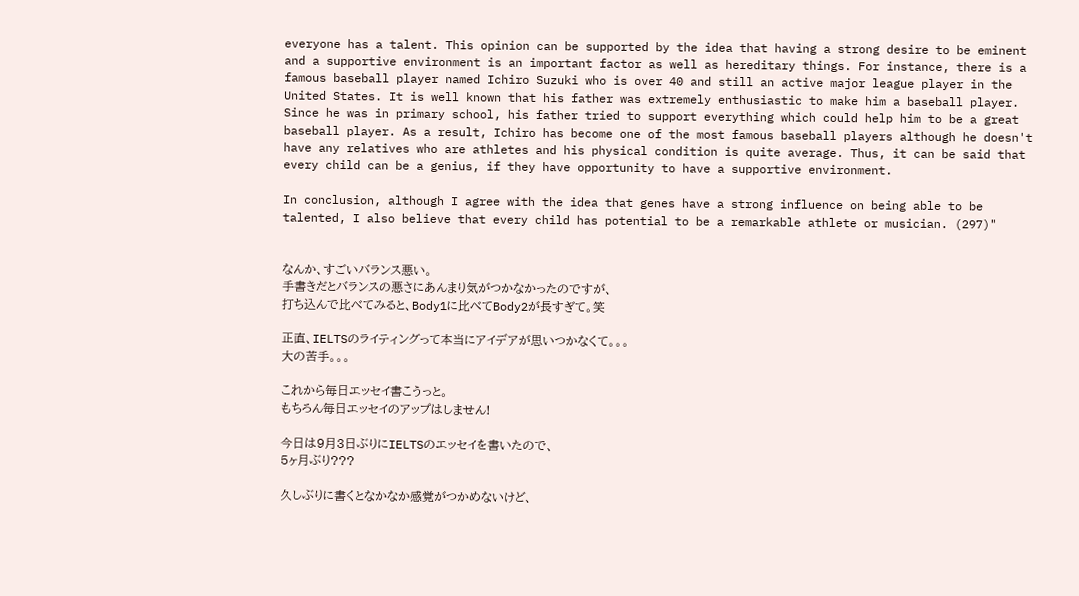everyone has a talent. This opinion can be supported by the idea that having a strong desire to be eminent and a supportive environment is an important factor as well as hereditary things. For instance, there is a famous baseball player named Ichiro Suzuki who is over 40 and still an active major league player in the United States. It is well known that his father was extremely enthusiastic to make him a baseball player. Since he was in primary school, his father tried to support everything which could help him to be a great baseball player. As a result, Ichiro has become one of the most famous baseball players although he doesn't have any relatives who are athletes and his physical condition is quite average. Thus, it can be said that every child can be a genius, if they have opportunity to have a supportive environment.

In conclusion, although I agree with the idea that genes have a strong influence on being able to be talented, I also believe that every child has potential to be a remarkable athlete or musician. (297)"


なんか、すごいバランス悪い。
手書きだとバランスの悪さにあんまり気がつかなかったのですが、
打ち込んで比べてみると、Body1に比べてBody2が長すぎて。笑

正直、IELTSのライティングって本当にアイデアが思いつかなくて。。。
大の苦手。。。

これから毎日エッセイ書こうっと。
もちろん毎日エッセイのアップはしません!

今日は9月3日ぶりにIELTSのエッセイを書いたので、
5ヶ月ぶり???

久しぶりに書くとなかなか感覚がつかめないけど、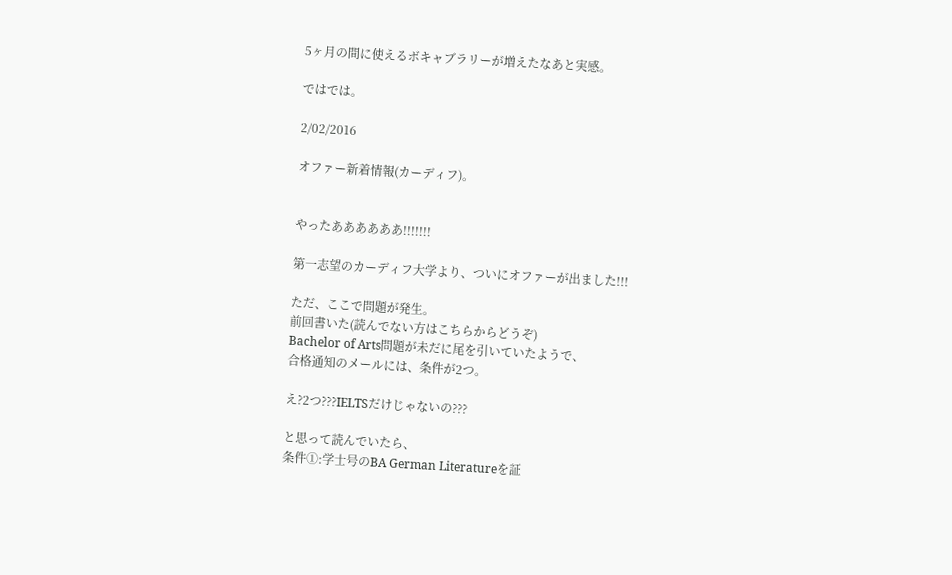5ヶ月の間に使えるボキャブラリーが増えたなあと実感。

ではでは。

2/02/2016

オファー新着情報(カーディフ)。


やったああああああ!!!!!!!

第一志望のカーディフ大学より、ついにオファーが出ました!!!

ただ、ここで問題が発生。
前回書いた(読んでない方はこちらからどうぞ)
Bachelor of Arts問題が未だに尾を引いていたようで、
合格通知のメールには、条件が2つ。

え?2つ???IELTSだけじゃないの???

と思って読んでいたら、
条件①:学士号のBA German Literatureを証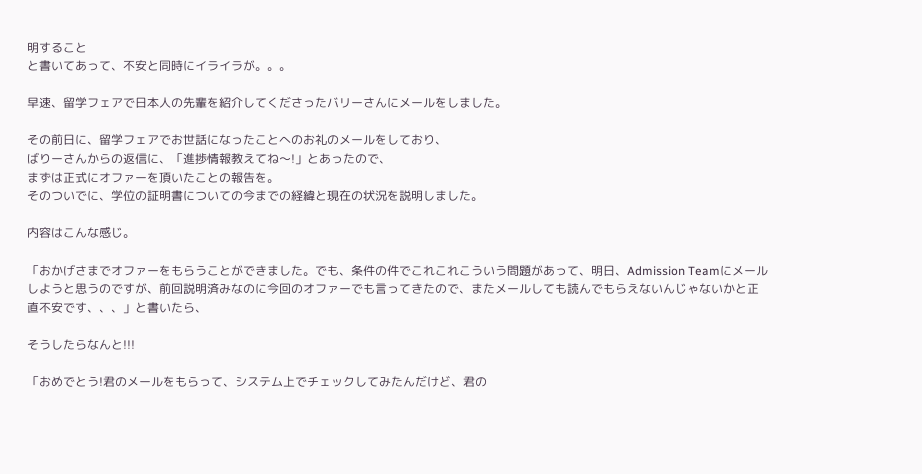明すること
と書いてあって、不安と同時にイライラが。。。

早速、留学フェアで日本人の先輩を紹介してくださったバリーさんにメールをしました。

その前日に、留学フェアでお世話になったことへのお礼のメールをしており、
ばりーさんからの返信に、「進捗情報教えてね〜!」とあったので、
まずは正式にオファーを頂いたことの報告を。
そのついでに、学位の証明書についての今までの経緯と現在の状況を説明しました。

内容はこんな感じ。

「おかげさまでオファーをもらうことができました。でも、条件の件でこれこれこういう問題があって、明日、Admission Teamにメールしようと思うのですが、前回説明済みなのに今回のオファーでも言ってきたので、またメールしても読んでもらえないんじゃないかと正直不安です、、、」と書いたら、

そうしたらなんと!!!

「おめでとう!君のメールをもらって、システム上でチェックしてみたんだけど、君の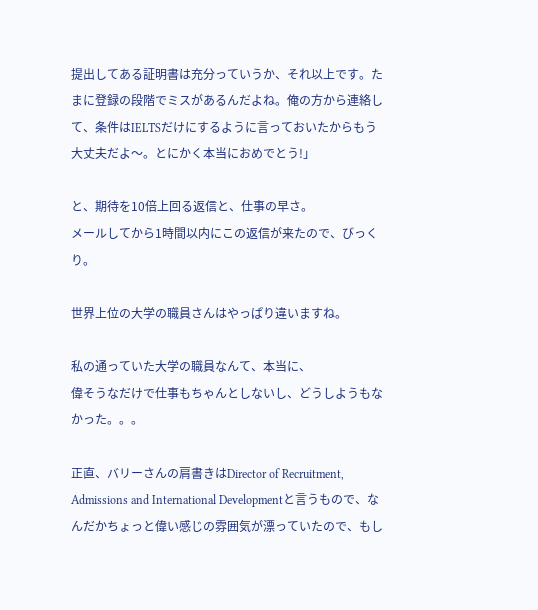提出してある証明書は充分っていうか、それ以上です。たまに登録の段階でミスがあるんだよね。俺の方から連絡して、条件はIELTSだけにするように言っておいたからもう大丈夫だよ〜。とにかく本当におめでとう!」

と、期待を10倍上回る返信と、仕事の早さ。
メールしてから1時間以内にこの返信が来たので、びっくり。

世界上位の大学の職員さんはやっぱり違いますね。

私の通っていた大学の職員なんて、本当に、
偉そうなだけで仕事もちゃんとしないし、どうしようもなかった。。。

正直、バリーさんの肩書きはDirector of Recruitment, Admissions and International Developmentと言うもので、なんだかちょっと偉い感じの雰囲気が漂っていたので、もし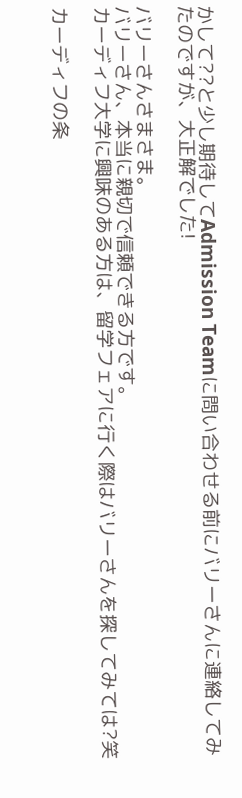かして??と少し期待してAdmission Teamに問い合わせる前にバリーさんに連絡してみたのですが、大正解でした!

バリーさんさまさま。
バリーさん、本当に親切で信頼できる方です。
カーディフ大学に興味のある方は、留学フェアに行く際はバリーさんを探してみては?笑

カーディフの条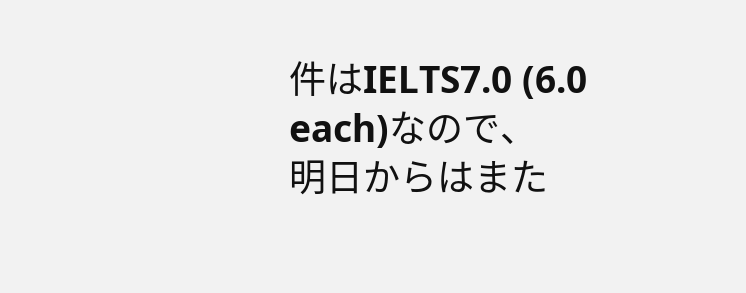件はIELTS7.0 (6.0 each)なので、
明日からはまた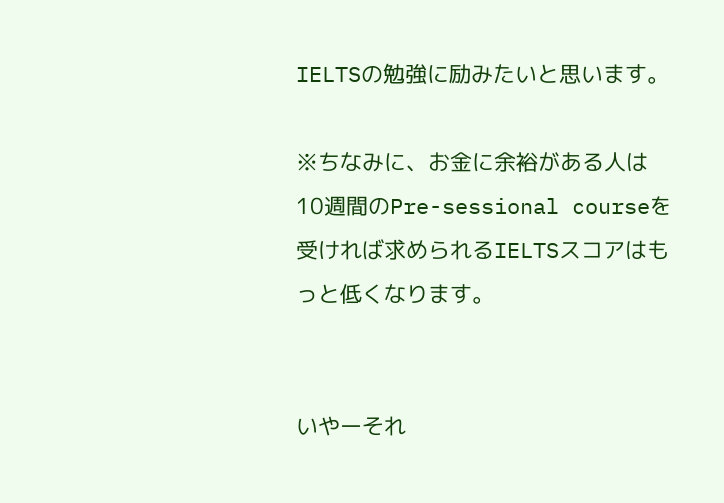IELTSの勉強に励みたいと思います。

※ちなみに、お金に余裕がある人は10週間のPre-sessional courseを
受ければ求められるIELTSスコアはもっと低くなります。


いやーそれ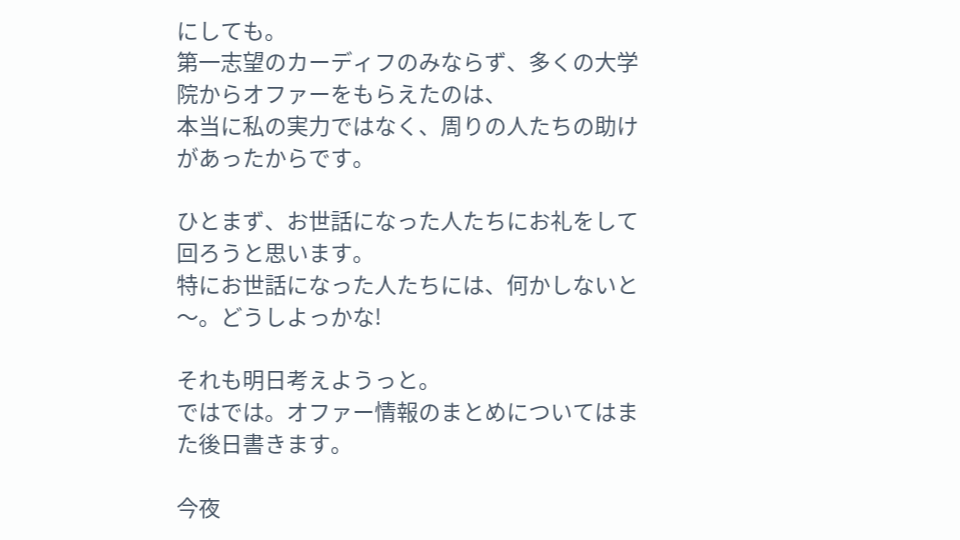にしても。
第一志望のカーディフのみならず、多くの大学院からオファーをもらえたのは、
本当に私の実力ではなく、周りの人たちの助けがあったからです。

ひとまず、お世話になった人たちにお礼をして回ろうと思います。
特にお世話になった人たちには、何かしないと〜。どうしよっかな!

それも明日考えようっと。
ではでは。オファー情報のまとめについてはまた後日書きます。

今夜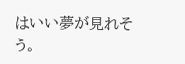はいい夢が見れそう。